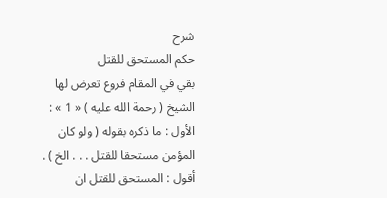شرح
حكم المستحق للقتل
بقي في المقام فروع تعرض لها الشيخ ( رحمة الله عليه ) « 1 » : الأول : ما ذكره بقوله ( ولو كان المؤمن مستحقا للقتل . . . الخ ) . أقول : المستحق للقتل ان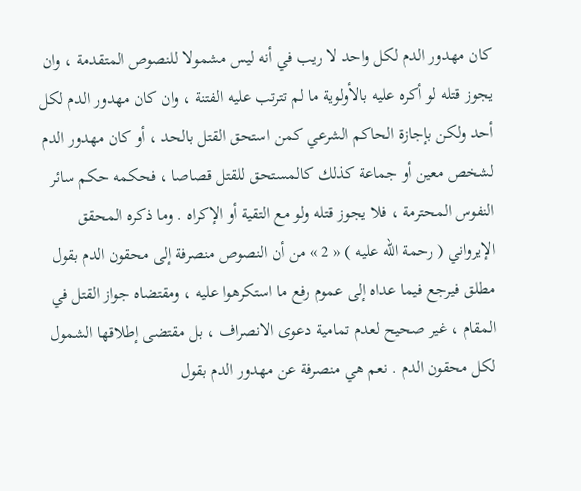كان مهدور الدم لكل واحد لا ريب في أنه ليس مشمولا للنصوص المتقدمة ، وان يجوز قتله لو أكره عليه بالأولوية ما لم تترتب عليه الفتنة ، وان كان مهدور الدم لكل أحد ولكن بإجازة الحاكم الشرعي كمن استحق القتل بالحد ، أو كان مهدور الدم لشخص معين أو جماعة كذلك كالمستحق للقتل قصاصا ، فحكمه حكم سائر النفوس المحترمة ، فلا يجوز قتله ولو مع التقية أو الإكراه . وما ذكره المحقق الإيرواني ( رحمة الله عليه ) « 2 » من أن النصوص منصرفة إلى محقون الدم بقول مطلق فيرجع فيما عداه إلى عموم رفع ما استكرهوا عليه ، ومقتضاه جواز القتل في المقام ، غير صحيح لعدم تمامية دعوى الانصراف ، بل مقتضى إطلاقها الشمول لكل محقون الدم . نعم هي منصرفة عن مهدور الدم بقول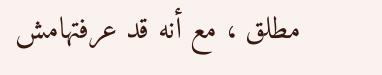مطلق ، مع أنه قد عرفتهامش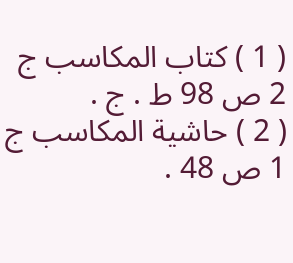( 1 ) كتاب المكاسب ج 2 ص 98 ط . ج .
( 2 ) حاشية المكاسب ج 1 ص 48 .